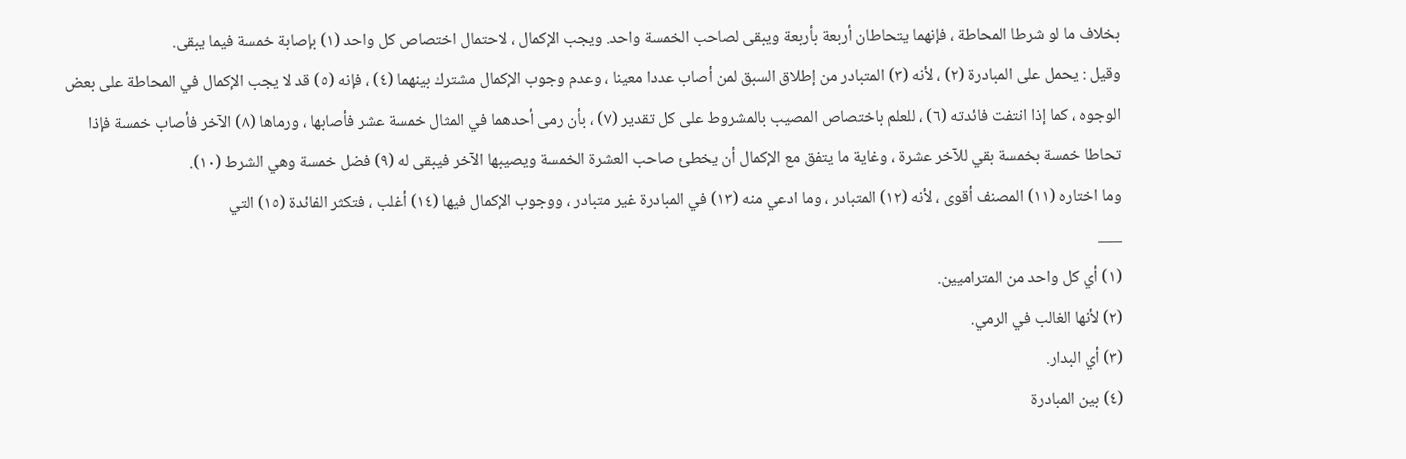بخلاف ما لو شرطا المحاطة ، فإنهما يتحاطان أربعة بأربعة ويبقى لصاحب الخمسة واحد. ويجب الإكمال ، لاحتمال اختصاص كل واحد (١) بإصابة خمسة فيما يبقى.
وقيل : يحمل على المبادرة (٢) ، لأنه (٣) المتبادر من إطلاق السبق لمن أصاب عددا معينا ، وعدم وجوب الإكمال مشترك بينهما (٤) ، فإنه (٥) قد لا يجب الإكمال في المحاطة على بعض الوجوه ، كما إذا انتفت فائدته (٦) ، للعلم باختصاص المصيب بالمشروط على كل تقدير (٧) ، بأن رمى أحدهما في المثال خمسة عشر فأصابها ، ورماها (٨) الآخر فأصاب خمسة فإذا تحاطا خمسة بخمسة بقي للآخر عشرة ، وغاية ما يتفق مع الإكمال أن يخطئ صاحب العشرة الخمسة ويصيبها الآخر فيبقى له (٩) فضل خمسة وهي الشرط (١٠).
وما اختاره (١١) المصنف أقوى ، لأنه (١٢) المتبادر ، وما ادعي منه (١٣) في المبادرة غير متبادر ، ووجوب الإكمال فيها (١٤) أغلب ، فتكثر الفائدة (١٥) التي
___
(١) أي كل واحد من المتراميين.
(٢) لأنها الغالب في الرمي.
(٣) أي البدار.
(٤) بين المبادرة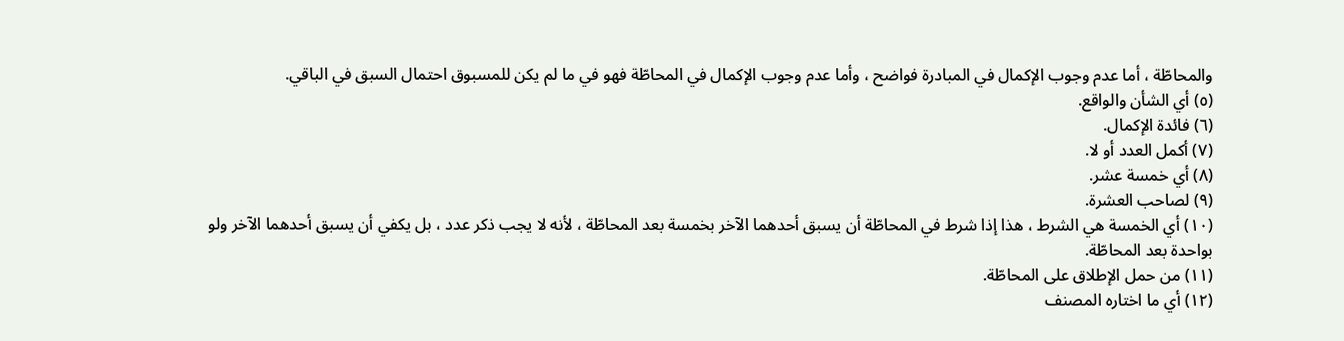والمحاطّة ، أما عدم وجوب الإكمال في المبادرة فواضح ، وأما عدم وجوب الإكمال في المحاطّة فهو في ما لم يكن للمسبوق احتمال السبق في الباقي.
(٥) أي الشأن والواقع.
(٦) فائدة الإكمال.
(٧) أكمل العدد أو لا.
(٨) أي خمسة عشر.
(٩) لصاحب العشرة.
(١٠) أي الخمسة هي الشرط ، هذا إذا شرط في المحاطّة أن يسبق أحدهما الآخر بخمسة بعد المحاطّة ، لأنه لا يجب ذكر عدد ، بل يكفي أن يسبق أحدهما الآخر ولو بواحدة بعد المحاطّة.
(١١) من حمل الإطلاق على المحاطّة.
(١٢) أي ما اختاره المصنف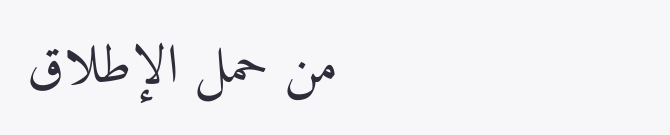من حمل الإطلاق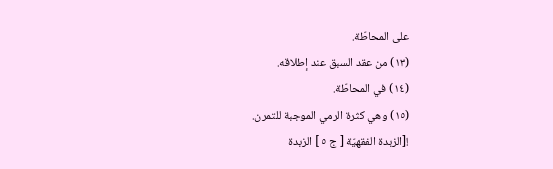على المحاطّة.
(١٣) من عقد السبق عند إطلاقه.
(١٤) في المحاطّة.
(١٥) وهي كثرة الرمي الموجبة للتمرن.
![الزبدة الفقهيّة [ ج ٥ ] الزبدة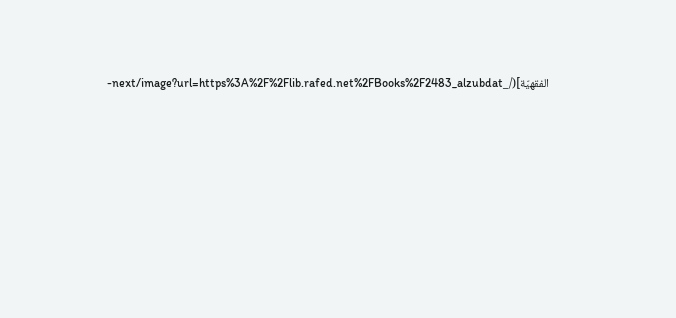الفقهيّة](/_next/image?url=https%3A%2F%2Flib.rafed.net%2FBooks%2F2483_alzubdat-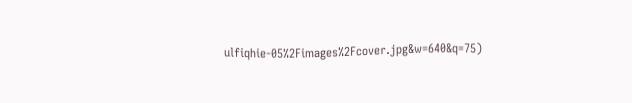ulfiqhie-05%2Fimages%2Fcover.jpg&w=640&q=75)